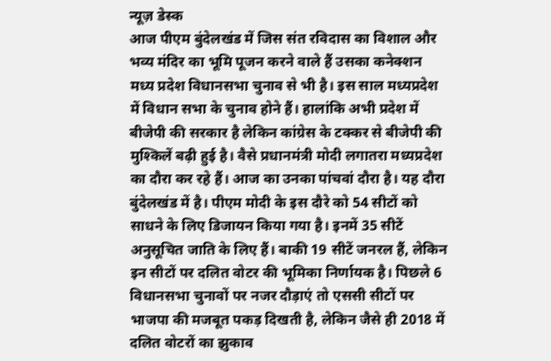न्यूज़ डेस्क
आज पीएम बुंदेलखंड में जिस संत रविदास का विशाल और भव्य मंदिर का भूमि पूजन करने वाले हैं उसका कनेक्शन मध्य प्रदेश विधानसभा चुनाव से भी है। इस साल मध्यप्रदेश में विधान सभा के चुनाव होने हैं। हालांकि अभी प्रदेश में बीजेपी की सरकार है लेकिन कांग्रेस के टक्कर से बीजेपी की मुश्किलें बढ़ी हुई है। वैसे प्रधानमंत्री मोदी लगातरा मध्यप्रदेश का दौरा कर रहे हैं। आज का उनका पांचवां दौरा है। यह दौरा बुंदेलखंड में है। पीएम मोदी के इस दौरे को 54 सीटों को साधने के लिए डिजायन किया गया है। इनमें 35 सीटें अनुसूचित जाति के लिए हैं। बाकी 19 सीटें जनरल हैं, लेकिन इन सीटों पर दलित वोटर की भूमिका निर्णायक है। पिछले 6 विधानसभा चुनावों पर नजर दौड़ाएं तो एससी सीटों पर भाजपा की मजबूत पकड़ दिखती है, लेकिन जैसे ही 2018 में दलित वोटरों का झुकाव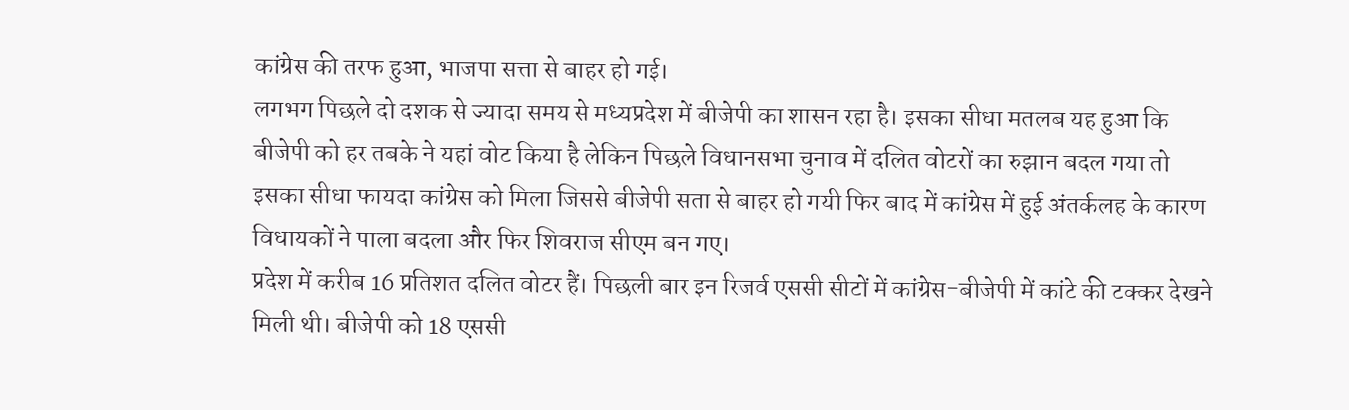कांग्रेस की तरफ हुआ, भाजपा सत्ता से बाहर हो गई।
लगभग पिछले दो दशक से ज्यादा समय से मध्यप्रदेश में बीजेपी का शासन रहा है। इसका सीधा मतलब यह हुआ कि बीजेपी को हर तबके ने यहां वोट किया है लेकिन पिछले विधानसभा चुनाव में दलित वोटरों का रुझान बदल गया तो इसका सीधा फायदा कांग्रेस को मिला जिससे बीजेपी सता से बाहर हो गयी फिर बाद में कांग्रेस में हुई अंतर्कलह के कारण विधायकों ने पाला बदला और फिर शिवराज सीएम बन गए।
प्रदेश में करीब 16 प्रतिशत दलित वोटर हैं। पिछली बार इन रिजर्व एससी सीटों में कांग्रेस-बीजेपी में कांटे की टक्कर देखने मिली थी। बीजेपी को 18 एससी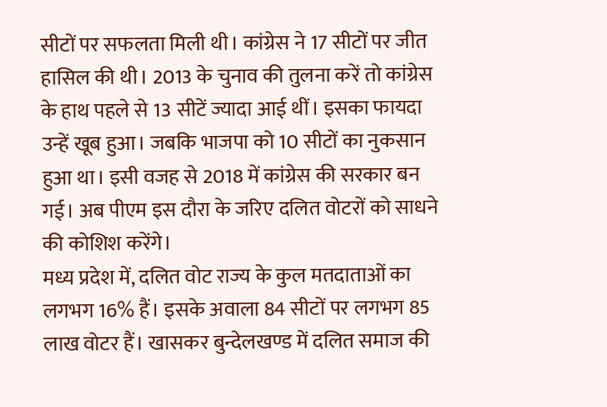सीटों पर सफलता मिली थी। कांग्रेस ने 17 सीटों पर जीत हासिल की थी। 2013 के चुनाव की तुलना करें तो कांग्रेस के हाथ पहले से 13 सीटें ज्यादा आई थीं। इसका फायदा उन्हें खूब हुआ। जबकि भाजपा को 10 सीटों का नुकसान हुआ था। इसी वजह से 2018 में कांग्रेस की सरकार बन गई। अब पीएम इस दौरा के जरिए दलित वोटरों को साधने की कोशिश करेंगे।
मध्य प्रदेश में, दलित वोट राज्य के कुल मतदाताओं का लगभग 16% हैं। इसके अवाला 84 सीटों पर लगभग 85 लाख वोटर हैं। खासकर बुन्देलखण्ड में दलित समाज की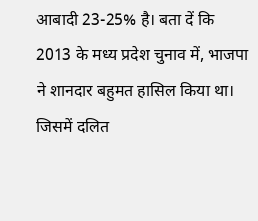आबादी 23-25% है। बता दें कि 2013 के मध्य प्रदेश चुनाव में, भाजपा ने शानदार बहुमत हासिल किया था। जिसमें दलित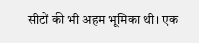सीटों की भी अहम भूमिका थी। एक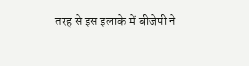तरह से इस इलाके में बीजेपी ने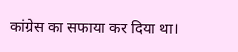कांग्रेस का सफाया कर दिया था।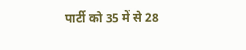पार्टी को 35 में से 28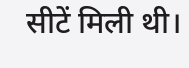सीटें मिली थी।